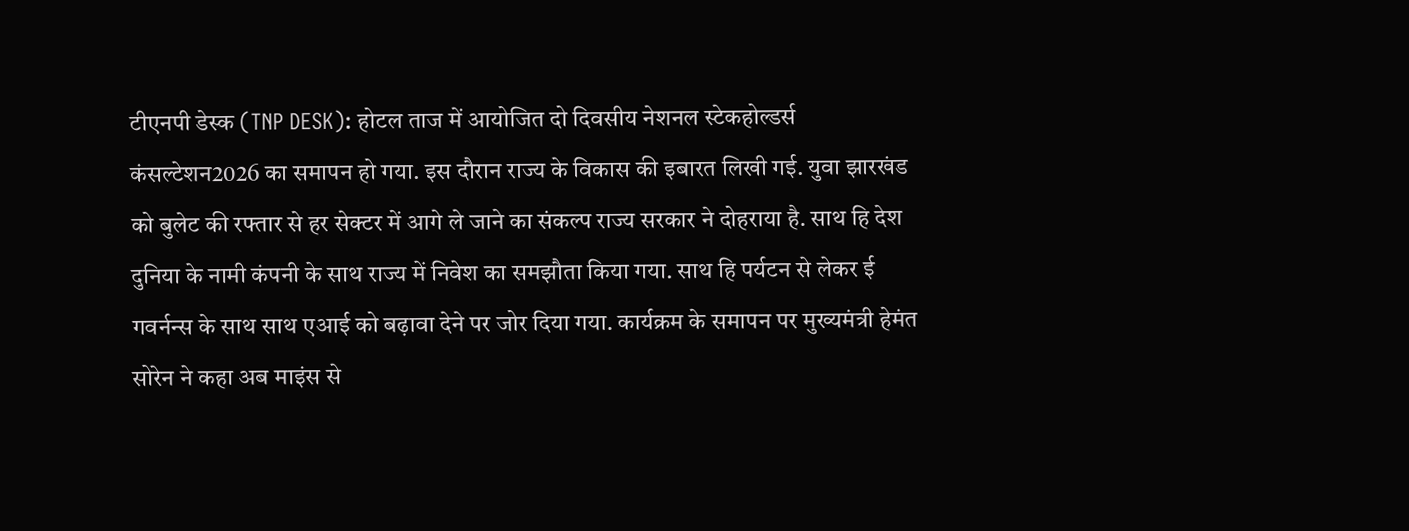टीएनपी डेस्क (TNP DESK): होटल ताज में आयोजित दो दिवसीय नेशनल स्टेकहोल्डर्स कंसल्टेशन2026 का समापन हो गया. इस दौरान राज्य के विकास की इबारत लिखी गई. युवा झारखंड को बुलेट की रफ्तार से हर सेक्टर में आगे ले जाने का संकल्प राज्य सरकार ने दोहराया है. साथ हि देश दुनिया के नामी कंपनी के साथ राज्य में निवेश का समझौता किया गया. साथ हि पर्यटन से लेकर ई गवर्नन्स के साथ साथ एआई को बढ़ावा देने पर जोर दिया गया. कार्यक्रम के समापन पर मुख्यमंत्री हेमंत सोरेन ने कहा अब माइंस से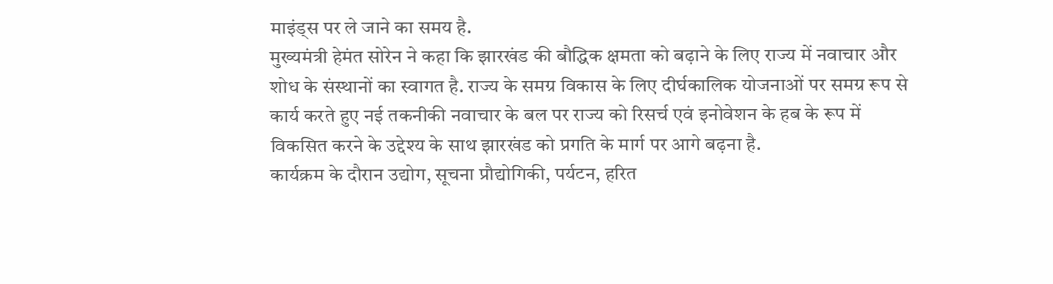माइंड्स पर ले जाने का समय है.
मुख्यमंत्री हेमंत सोरेन ने कहा कि झारखंड की बौद्धिक क्षमता को बढ़ाने के लिए राज्य में नवाचार और शोध के संस्थानों का स्वागत है. राज्य के समग्र विकास के लिए दीर्घकालिक योजनाओं पर समग्र रूप से कार्य करते हुए नई तकनीकी नवाचार के बल पर राज्य को रिसर्च एवं इनोवेशन के हब के रूप में विकसित करने के उद्देश्य के साथ झारखंड को प्रगति के मार्ग पर आगे बढ़ना है.
कार्यक्रम के दौरान उद्योग, सूचना प्रौद्योगिकी, पर्यटन, हरित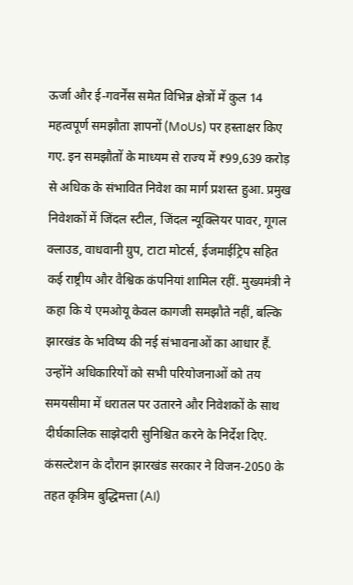ऊर्जा और ई-गवर्नेंस समेत विभिन्न क्षेत्रों में कुल 14 महत्वपूर्ण समझौता ज्ञापनों (MoUs) पर हस्ताक्षर किए गए. इन समझौतों के माध्यम से राज्य में ₹99,639 करोड़ से अधिक के संभावित निवेश का मार्ग प्रशस्त हुआ. प्रमुख निवेशकों में जिंदल स्टील, जिंदल न्यूक्लियर पावर, गूगल क्लाउड, वाधवानी ग्रुप, टाटा मोटर्स, ईजमाईट्रिप सहित कई राष्ट्रीय और वैश्विक कंपनियां शामिल रहीं. मुख्यमंत्री ने कहा कि ये एमओयू केवल कागजी समझौते नहीं, बल्कि झारखंड के भविष्य की नई संभावनाओं का आधार हैं. उन्होंने अधिकारियों को सभी परियोजनाओं को तय समयसीमा में धरातल पर उतारने और निवेशकों के साथ दीर्घकालिक साझेदारी सुनिश्चित करने के निर्देश दिए.
कंसल्टेशन के दौरान झारखंड सरकार ने विजन-2050 के तहत कृत्रिम बुद्धिमत्ता (AI)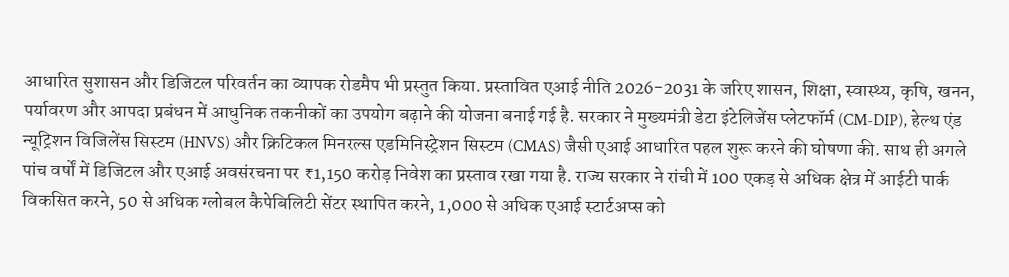आधारित सुशासन और डिजिटल परिवर्तन का व्यापक रोडमैप भी प्रस्तुत किया. प्रस्तावित एआई नीति 2026-2031 के जरिए शासन, शिक्षा, स्वास्थ्य, कृषि, खनन, पर्यावरण और आपदा प्रबंधन में आधुनिक तकनीकों का उपयोग बढ़ाने की योजना बनाई गई है. सरकार ने मुख्यमंत्री डेटा इंटेलिजेंस प्लेटफॉर्म (CM-DIP), हेल्थ एंड न्यूट्रिशन विजिलेंस सिस्टम (HNVS) और क्रिटिकल मिनरल्स एडमिनिस्ट्रेशन सिस्टम (CMAS) जैसी एआई आधारित पहल शुरू करने की घोषणा की. साथ ही अगले पांच वर्षों में डिजिटल और एआई अवसंरचना पर ₹1,150 करोड़ निवेश का प्रस्ताव रखा गया है. राज्य सरकार ने रांची में 100 एकड़ से अधिक क्षेत्र में आईटी पार्क विकसित करने, 50 से अधिक ग्लोबल कैपेबिलिटी सेंटर स्थापित करने, 1,000 से अधिक एआई स्टार्टअप्स को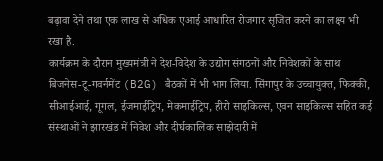बढ़ावा देने तथा एक लाख से अधिक एआई आधारित रोजगार सृजित करने का लक्ष्य भी रखा है.
कार्यक्रम के दौरान मुख्यमंत्री ने देश-विदेश के उद्योग संगठनों और निवेशकों के साथ बिजनेस-टू-गवर्नमेंट (B2G) बैठकों में भी भाग लिया. सिंगापुर के उच्चायुक्त, फिक्की, सीआईआई, गूगल, ईजमाईट्रिप, मेकमाईट्रिप, हीरो साइकिल्स, एवन साइकिल्स सहित कई संस्थाओं ने झारखंड में निवेश और दीर्घकालिक साझेदारी में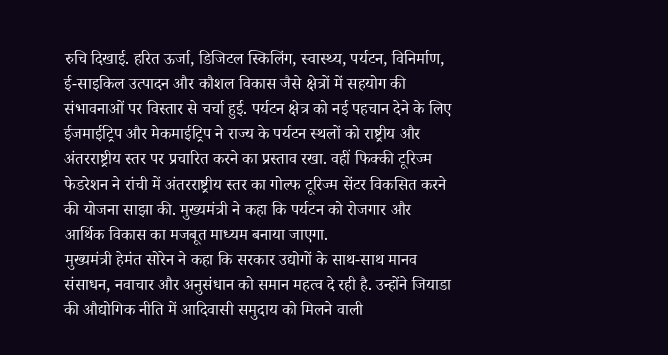रुचि दिखाई. हरित ऊर्जा, डिजिटल स्किलिंग, स्वास्थ्य, पर्यटन, विनिर्माण, ई-साइकिल उत्पादन और कौशल विकास जैसे क्षेत्रों में सहयोग की संभावनाओं पर विस्तार से चर्चा हुई. पर्यटन क्षेत्र को नई पहचान देने के लिए ईजमाईट्रिप और मेकमाईट्रिप ने राज्य के पर्यटन स्थलों को राष्ट्रीय और अंतरराष्ट्रीय स्तर पर प्रचारित करने का प्रस्ताव रखा. वहीं फिक्की टूरिज्म फेडरेशन ने रांची में अंतरराष्ट्रीय स्तर का गोल्फ टूरिज्म सेंटर विकसित करने की योजना साझा की. मुख्यमंत्री ने कहा कि पर्यटन को रोजगार और आर्थिक विकास का मजबूत माध्यम बनाया जाएगा.
मुख्यमंत्री हेमंत सोरेन ने कहा कि सरकार उद्योगों के साथ-साथ मानव संसाधन, नवाचार और अनुसंधान को समान महत्व दे रही है. उन्होंने जियाडा की औद्योगिक नीति में आदिवासी समुदाय को मिलने वाली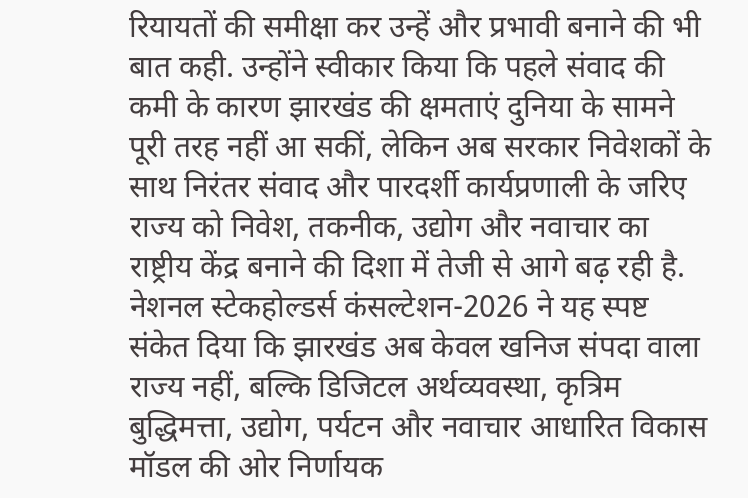रियायतों की समीक्षा कर उन्हें और प्रभावी बनाने की भी बात कही. उन्होंने स्वीकार किया कि पहले संवाद की कमी के कारण झारखंड की क्षमताएं दुनिया के सामने पूरी तरह नहीं आ सकीं, लेकिन अब सरकार निवेशकों के साथ निरंतर संवाद और पारदर्शी कार्यप्रणाली के जरिए राज्य को निवेश, तकनीक, उद्योग और नवाचार का राष्ट्रीय केंद्र बनाने की दिशा में तेजी से आगे बढ़ रही है. नेशनल स्टेकहोल्डर्स कंसल्टेशन-2026 ने यह स्पष्ट संकेत दिया कि झारखंड अब केवल खनिज संपदा वाला राज्य नहीं, बल्कि डिजिटल अर्थव्यवस्था, कृत्रिम बुद्धिमत्ता, उद्योग, पर्यटन और नवाचार आधारित विकास मॉडल की ओर निर्णायक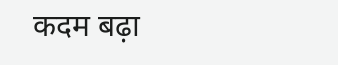कदम बढ़ा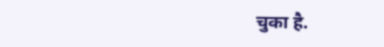चुका है.